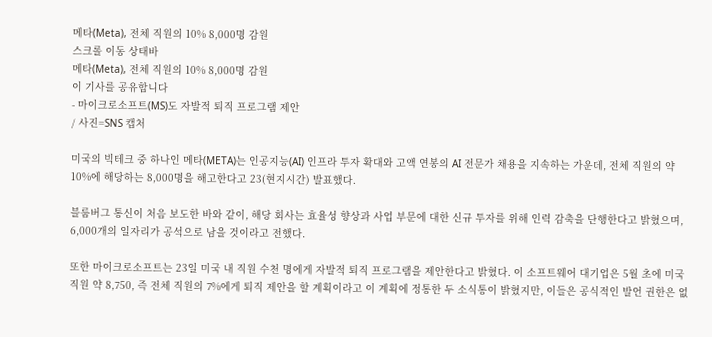메타(Meta), 전체 직원의 10% 8,000명 감원
스크롤 이동 상태바
메타(Meta), 전체 직원의 10% 8,000명 감원
이 기사를 공유합니다
- 마이크로소프트(MS)도 자발적 퇴직 프로그램 제안
/ 사진=SNS 캡처

미국의 빅테크 중 하나인 메타(META)는 인공지능(AI) 인프라 투자 확대와 고액 연봉의 AI 전문가 채용을 지속하는 가운데, 전체 직원의 약 10%에 해당하는 8,000명을 해고한다고 23(현지시간) 발표했다.

블룸버그 통신이 처음 보도한 바와 같이, 해당 회사는 효율성 향상과 사업 부문에 대한 신규 투자를 위해 인력 감축을 단행한다고 밝혔으며, 6,000개의 일자리가 공석으로 남을 것이라고 전했다.

또한 마이크로소프트는 23일 미국 내 직원 수천 명에게 자발적 퇴직 프로그램을 제안한다고 밝혔다. 이 소프트웨어 대기업은 5월 초에 미국 직원 약 8,750, 즉 전체 직원의 7%에게 퇴직 제안을 할 계획이라고 이 계획에 정통한 두 소식통이 밝혔지만, 이들은 공식적인 발언 권한은 없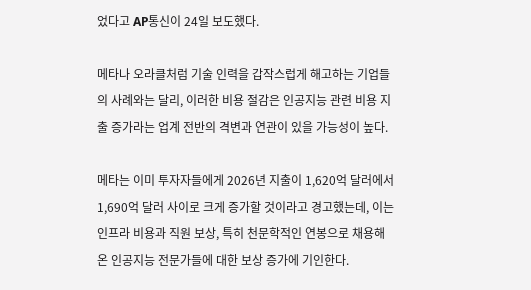었다고 AP통신이 24일 보도했다.

메타나 오라클처럼 기술 인력을 갑작스럽게 해고하는 기업들의 사례와는 달리, 이러한 비용 절감은 인공지능 관련 비용 지출 증가라는 업계 전반의 격변과 연관이 있을 가능성이 높다.

메타는 이미 투자자들에게 2026년 지출이 1,620억 달러에서 1,690억 달러 사이로 크게 증가할 것이라고 경고했는데, 이는 인프라 비용과 직원 보상, 특히 천문학적인 연봉으로 채용해 온 인공지능 전문가들에 대한 보상 증가에 기인한다.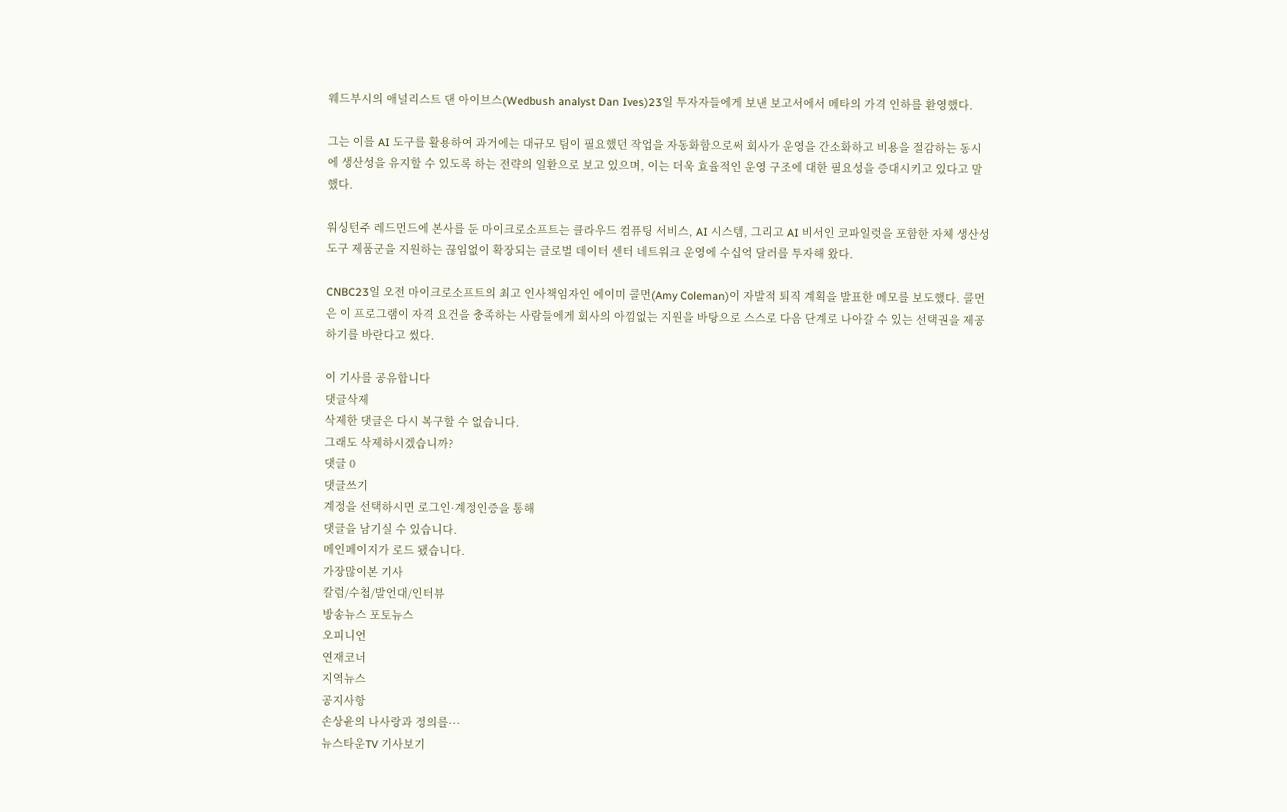웨드부시의 애널리스트 댄 아이브스(Wedbush analyst Dan Ives)23일 투자자들에게 보낸 보고서에서 메타의 가격 인하를 환영했다.

그는 이를 AI 도구를 활용하여 과거에는 대규모 팀이 필요했던 작업을 자동화함으로써 회사가 운영을 간소화하고 비용을 절감하는 동시에 생산성을 유지할 수 있도록 하는 전략의 일환으로 보고 있으며, 이는 더욱 효율적인 운영 구조에 대한 필요성을 증대시키고 있다고 말했다.

워싱턴주 레드먼드에 본사를 둔 마이크로소프트는 클라우드 컴퓨팅 서비스, AI 시스템, 그리고 AI 비서인 코파일럿을 포함한 자체 생산성 도구 제품군을 지원하는 끊임없이 확장되는 글로벌 데이터 센터 네트워크 운영에 수십억 달러를 투자해 왔다.

CNBC23일 오전 마이크로소프트의 최고 인사책임자인 에이미 콜먼(Amy Coleman)이 자발적 퇴직 계획을 발표한 메모를 보도했다. 콜먼은 이 프로그램이 자격 요건을 충족하는 사람들에게 회사의 아낌없는 지원을 바탕으로 스스로 다음 단계로 나아갈 수 있는 선택권을 제공하기를 바란다고 썼다.

이 기사를 공유합니다
댓글삭제
삭제한 댓글은 다시 복구할 수 없습니다.
그래도 삭제하시겠습니까?
댓글 0
댓글쓰기
계정을 선택하시면 로그인·계정인증을 통해
댓글을 남기실 수 있습니다.
메인페이지가 로드 됐습니다.
가장많이본 기사
칼럼/수첩/발언대/인터뷰
방송뉴스 포토뉴스
오피니언
연재코너
지역뉴스
공지사항
손상윤의 나사랑과 정의를···
뉴스타운TV 기사보기